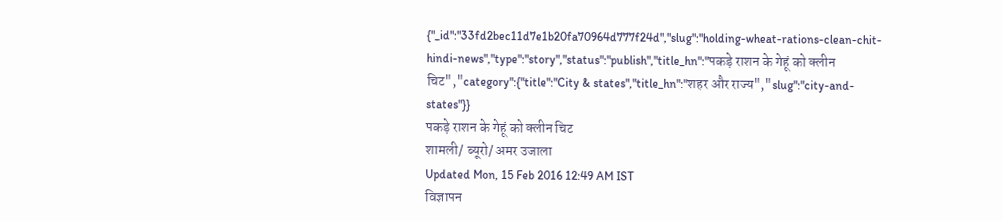{"_id":"33fd2bec11d7e1b20fa70964d777f24d","slug":"holding-wheat-rations-clean-chit-hindi-news","type":"story","status":"publish","title_hn":"पकड़े राशन के गेहूं को क्लीन चिट","category":{"title":"City & states","title_hn":"शहर और राज्य","slug":"city-and-states"}}
पकड़े राशन के गेहूं को क्लीन चिट
शामली/ ब्यूरो/ अमर उजाला
Updated Mon, 15 Feb 2016 12:49 AM IST
विज्ञापन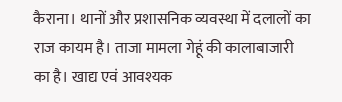कैराना। थानों और प्रशासनिक व्यवस्था में दलालों का राज कायम है। ताजा मामला गेहूं की कालाबाजारी का है। खाद्य एवं आवश्यक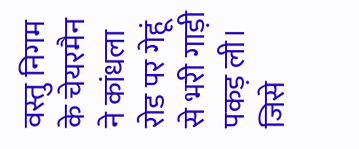वस्तु निगम के चेयरमैन ने कांधला रोड पर गेहूं से भरी गाड़ी पकड़ ली। जिसे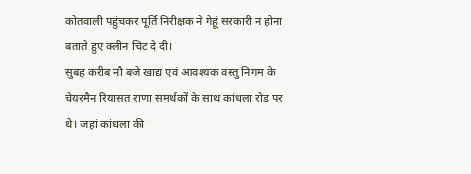कोतवाली पहुंचकर पूर्ति निरीक्षक ने गेहूं सरकारी न होना बताते हुए क्लीन चिट दे दी।
सुबह करीब नौ बजे खाद्य एवं आवश्यक वस्तु निगम के चेयरमैन रियासत राणा समर्थकों के साथ कांधला रोड पर थे। जहां कांधला की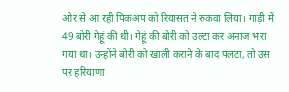ओर से आ रही पिकअप को रियासत ने रुकवा लिया। गाड़ी में 49 बोरी गेहूं की थी। गेहूं की बोरी को उल्टा कर अनाज भरा गया था। उन्होंने बोरी को खाली कराने के बाद पलटा, तो उस पर हरियाणा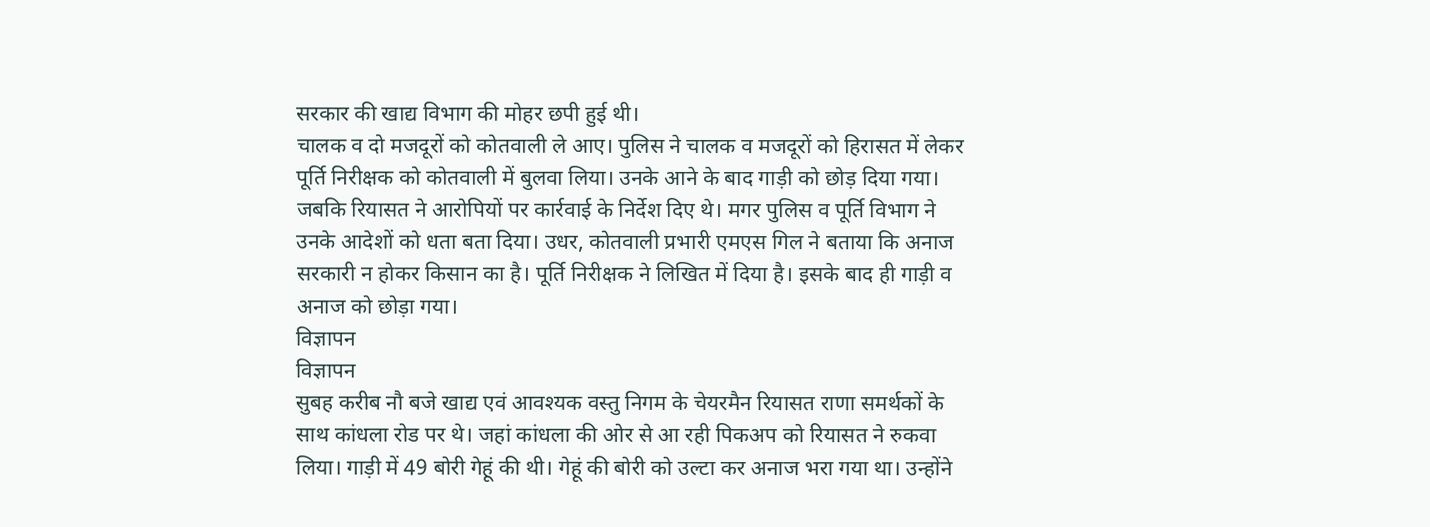सरकार की खाद्य विभाग की मोहर छपी हुई थी।
चालक व दो मजदूरों को कोतवाली ले आए। पुलिस ने चालक व मजदूरों को हिरासत में लेकर पूर्ति निरीक्षक को कोतवाली में बुलवा लिया। उनके आने के बाद गाड़ी को छोड़ दिया गया। जबकि रियासत ने आरोपियों पर कार्रवाई के निर्देश दिए थे। मगर पुलिस व पूर्ति विभाग ने उनके आदेशों को धता बता दिया। उधर, कोतवाली प्रभारी एमएस गिल ने बताया कि अनाज सरकारी न होकर किसान का है। पूर्ति निरीक्षक ने लिखित में दिया है। इसके बाद ही गाड़ी व अनाज को छोड़ा गया।
विज्ञापन
विज्ञापन
सुबह करीब नौ बजे खाद्य एवं आवश्यक वस्तु निगम के चेयरमैन रियासत राणा समर्थकों के साथ कांधला रोड पर थे। जहां कांधला की ओर से आ रही पिकअप को रियासत ने रुकवा लिया। गाड़ी में 49 बोरी गेहूं की थी। गेहूं की बोरी को उल्टा कर अनाज भरा गया था। उन्होंने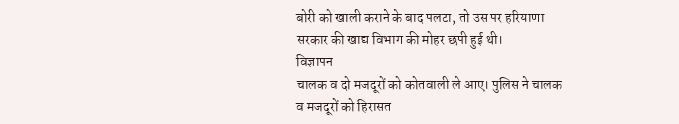बोरी को खाली कराने के बाद पलटा, तो उस पर हरियाणा सरकार की खाद्य विभाग की मोहर छपी हुई थी।
विज्ञापन
चालक व दो मजदूरों को कोतवाली ले आए। पुलिस ने चालक व मजदूरों को हिरासत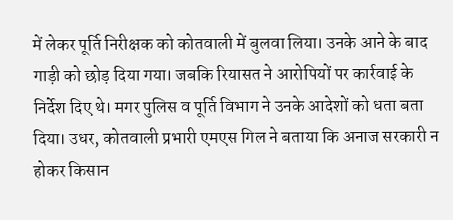में लेकर पूर्ति निरीक्षक को कोतवाली में बुलवा लिया। उनके आने के बाद गाड़ी को छोड़ दिया गया। जबकि रियासत ने आरोपियों पर कार्रवाई के निर्देश दिए थे। मगर पुलिस व पूर्ति विभाग ने उनके आदेशों को धता बता दिया। उधर, कोतवाली प्रभारी एमएस गिल ने बताया कि अनाज सरकारी न होकर किसान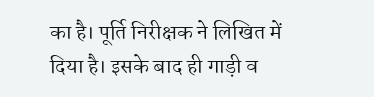का है। पूर्ति निरीक्षक ने लिखित में दिया है। इसके बाद ही गाड़ी व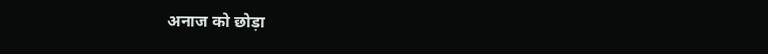अनाज को छोड़ा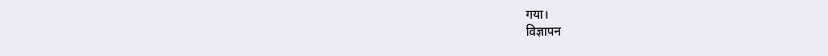गया।
विज्ञापन